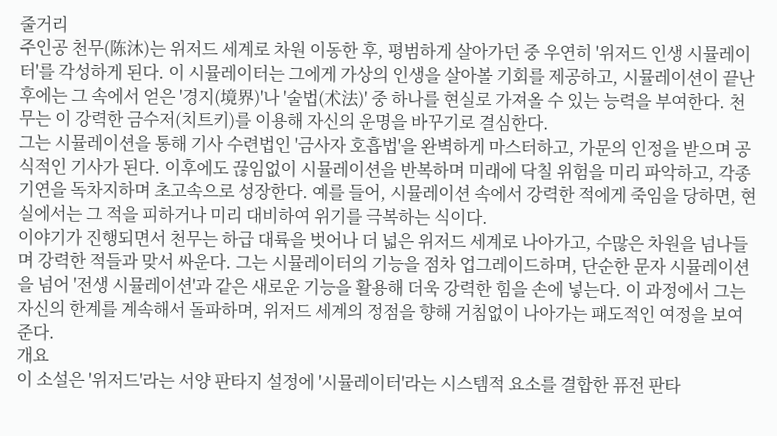줄거리
주인공 천무(陈沐)는 위저드 세계로 차원 이동한 후, 평범하게 살아가던 중 우연히 '위저드 인생 시뮬레이터'를 각성하게 된다. 이 시뮬레이터는 그에게 가상의 인생을 살아볼 기회를 제공하고, 시뮬레이션이 끝난 후에는 그 속에서 얻은 '경지(境界)'나 '술법(术法)' 중 하나를 현실로 가져올 수 있는 능력을 부여한다. 천무는 이 강력한 금수저(치트키)를 이용해 자신의 운명을 바꾸기로 결심한다.
그는 시뮬레이션을 통해 기사 수련법인 '금사자 호흡법'을 완벽하게 마스터하고, 가문의 인정을 받으며 공식적인 기사가 된다. 이후에도 끊임없이 시뮬레이션을 반복하며 미래에 닥칠 위험을 미리 파악하고, 각종 기연을 독차지하며 초고속으로 성장한다. 예를 들어, 시뮬레이션 속에서 강력한 적에게 죽임을 당하면, 현실에서는 그 적을 피하거나 미리 대비하여 위기를 극복하는 식이다.
이야기가 진행되면서 천무는 하급 대륙을 벗어나 더 넓은 위저드 세계로 나아가고, 수많은 차원을 넘나들며 강력한 적들과 맞서 싸운다. 그는 시뮬레이터의 기능을 점차 업그레이드하며, 단순한 문자 시뮬레이션을 넘어 '전생 시뮬레이션'과 같은 새로운 기능을 활용해 더욱 강력한 힘을 손에 넣는다. 이 과정에서 그는 자신의 한계를 계속해서 돌파하며, 위저드 세계의 정점을 향해 거침없이 나아가는 패도적인 여정을 보여준다.
개요
이 소설은 '위저드'라는 서양 판타지 설정에 '시뮬레이터'라는 시스템적 요소를 결합한 퓨전 판타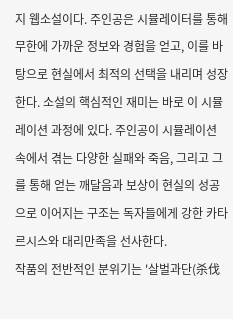지 웹소설이다. 주인공은 시뮬레이터를 통해 무한에 가까운 정보와 경험을 얻고, 이를 바탕으로 현실에서 최적의 선택을 내리며 성장한다. 소설의 핵심적인 재미는 바로 이 시뮬레이션 과정에 있다. 주인공이 시뮬레이션 속에서 겪는 다양한 실패와 죽음, 그리고 그를 통해 얻는 깨달음과 보상이 현실의 성공으로 이어지는 구조는 독자들에게 강한 카타르시스와 대리만족을 선사한다.
작품의 전반적인 분위기는 '살벌과단(杀伐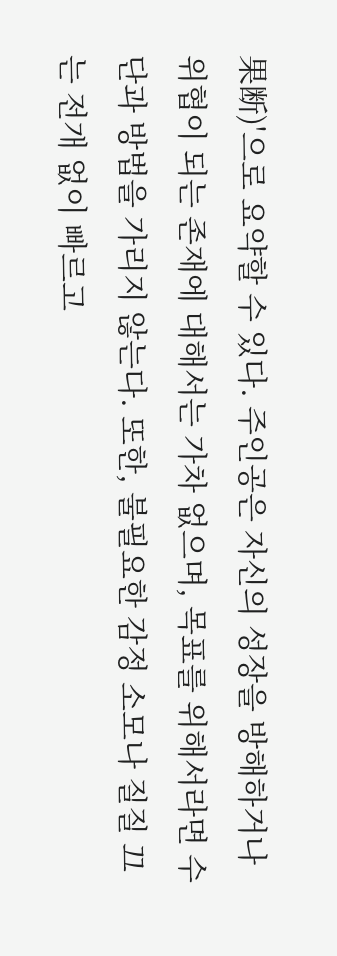果断)'으로 요약할 수 있다. 주인공은 자신의 성장을 방해하거나 위협이 되는 존재에 대해서는 가차 없으며, 목표를 위해서라면 수단과 방법을 가리지 않는다. 또한, 불필요한 감정 소모나 질질 끄는 전개 없이 빠르고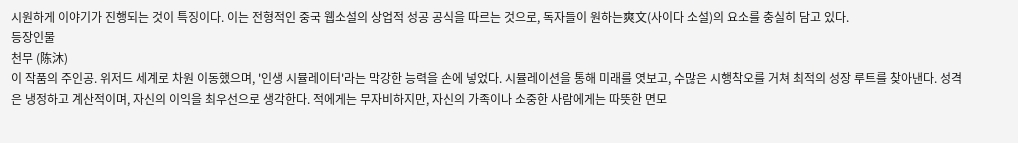시원하게 이야기가 진행되는 것이 특징이다. 이는 전형적인 중국 웹소설의 상업적 성공 공식을 따르는 것으로, 독자들이 원하는爽文(사이다 소설)의 요소를 충실히 담고 있다.
등장인물
천무 (陈沐)
이 작품의 주인공. 위저드 세계로 차원 이동했으며, '인생 시뮬레이터'라는 막강한 능력을 손에 넣었다. 시뮬레이션을 통해 미래를 엿보고, 수많은 시행착오를 거쳐 최적의 성장 루트를 찾아낸다. 성격은 냉정하고 계산적이며, 자신의 이익을 최우선으로 생각한다. 적에게는 무자비하지만, 자신의 가족이나 소중한 사람에게는 따뜻한 면모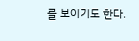를 보이기도 한다.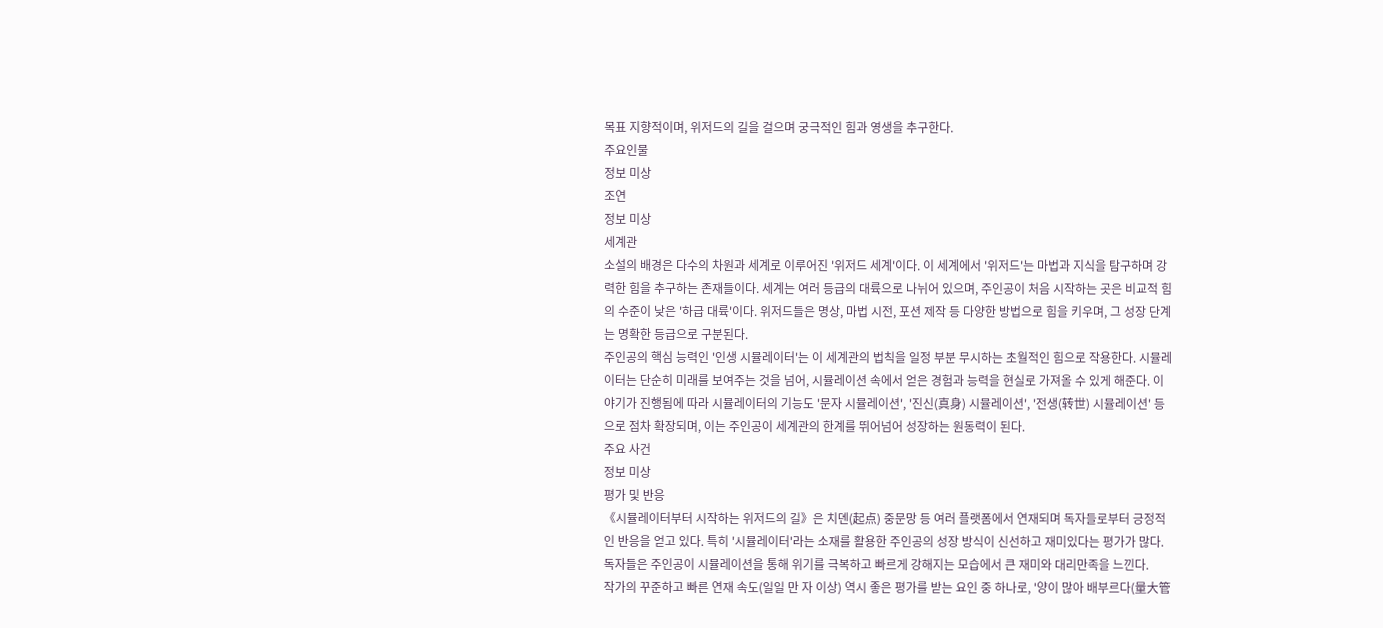목표 지향적이며, 위저드의 길을 걸으며 궁극적인 힘과 영생을 추구한다.
주요인물
정보 미상
조연
정보 미상
세계관
소설의 배경은 다수의 차원과 세계로 이루어진 '위저드 세계'이다. 이 세계에서 '위저드'는 마법과 지식을 탐구하며 강력한 힘을 추구하는 존재들이다. 세계는 여러 등급의 대륙으로 나뉘어 있으며, 주인공이 처음 시작하는 곳은 비교적 힘의 수준이 낮은 '하급 대륙'이다. 위저드들은 명상, 마법 시전, 포션 제작 등 다양한 방법으로 힘을 키우며, 그 성장 단계는 명확한 등급으로 구분된다.
주인공의 핵심 능력인 '인생 시뮬레이터'는 이 세계관의 법칙을 일정 부분 무시하는 초월적인 힘으로 작용한다. 시뮬레이터는 단순히 미래를 보여주는 것을 넘어, 시뮬레이션 속에서 얻은 경험과 능력을 현실로 가져올 수 있게 해준다. 이야기가 진행됨에 따라 시뮬레이터의 기능도 '문자 시뮬레이션', '진신(真身) 시뮬레이션', '전생(转世) 시뮬레이션' 등으로 점차 확장되며, 이는 주인공이 세계관의 한계를 뛰어넘어 성장하는 원동력이 된다.
주요 사건
정보 미상
평가 및 반응
《시뮬레이터부터 시작하는 위저드의 길》은 치뎬(起点) 중문망 등 여러 플랫폼에서 연재되며 독자들로부터 긍정적인 반응을 얻고 있다. 특히 '시뮬레이터'라는 소재를 활용한 주인공의 성장 방식이 신선하고 재미있다는 평가가 많다. 독자들은 주인공이 시뮬레이션을 통해 위기를 극복하고 빠르게 강해지는 모습에서 큰 재미와 대리만족을 느낀다.
작가의 꾸준하고 빠른 연재 속도(일일 만 자 이상) 역시 좋은 평가를 받는 요인 중 하나로, '양이 많아 배부르다(量大管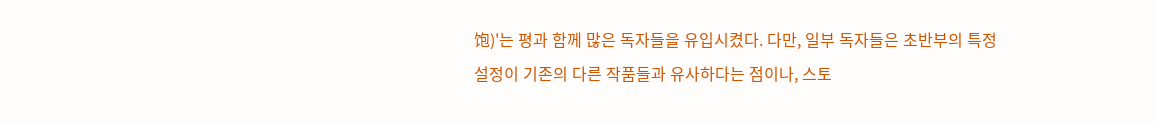饱)'는 평과 함께 많은 독자들을 유입시켰다. 다만, 일부 독자들은 초반부의 특정 설정이 기존의 다른 작품들과 유사하다는 점이나, 스토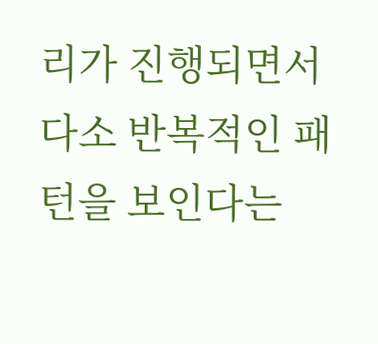리가 진행되면서 다소 반복적인 패턴을 보인다는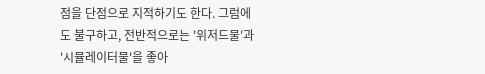점을 단점으로 지적하기도 한다. 그럼에도 불구하고, 전반적으로는 '위저드물'과 '시뮬레이터물'을 좋아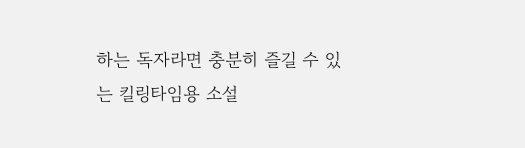하는 독자라면 충분히 즐길 수 있는 킬링타임용 소설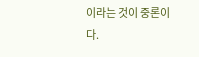이라는 것이 중론이다.